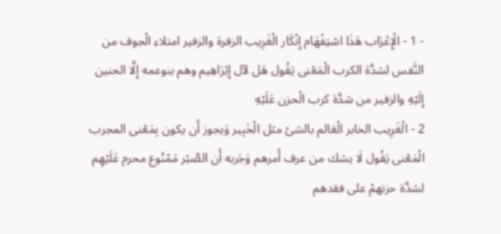- 1 - الْإِعْرَاب هَذَا اسْتِفْهَام إِنْكَار الْغَرِيب الزفرة والزفير امتلاء الْجوف من النَّفس لشدَّة الكرب الْمَعْنى يَقُول هَل لآل إِبْرَاهِيم وهم بنوعمه إِلَّا الحنين إِلَيْهِ والزفير من شدَّة كرب الْحزن عَلَيْهِ
2 - الْغَرِيب الخابر الْعَالم بالشئ مثل الْخَبِير وَيجوز أَن يكون بِمَعْنى المجرب الْمَعْنى يَقُول لَا يشك من عرف أَمرهم وَجَربه أَن الصَّبْر مَمْنُوع محرم عَلَيْهِم لشدَّة حزنهمْ على فقدهم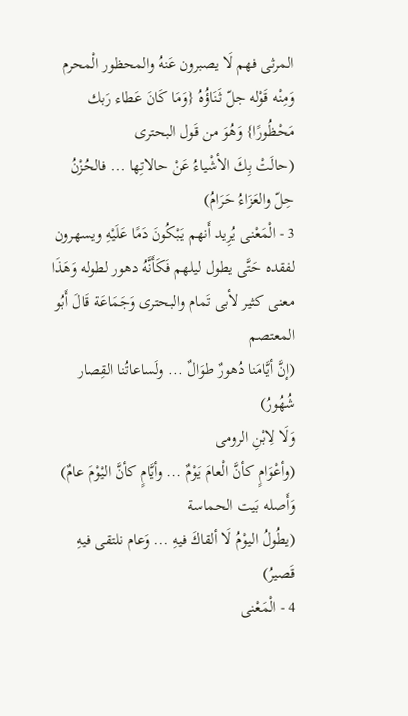المرثى فهم لَا يصبرون عَنهُ والمحظور الْمحرم وَمِنْه قَوْله جلّ ثَنَاؤُهُ {وَمَا كَانَ عَطاء رَبك مَحْظُورًا} وَهُوَ من قَول البحترى
(حالَتْ بِكَ الأشْياءُ عَنْ حالاتِها ... فالحُزْنُ حِلّ والعَزَاءُ حَرَامُ)
3 - الْمَعْنى يُرِيد أَنهم يَبْكُونَ دَمًا عَلَيْهِ ويسهرون لفقده حَتَّى يطول ليلهم فَكَأَنَّهُ دهور لطوله وَهَذَا معنى كثير لأبى تَمام والبحترى وَجَمَاعَة قَالَ أَبُو المعتصم
(إنَّ أيَّامَنا دُهورٌ طوَالٌ ... ولَساعاتُنا القِصار شُهُورُ)
وَلَا لِابْنِ الرومى
(وأعْوَامٍ كأنَّ الْعامَ يَوْمٌ ... وأيَّامٍ كأنَّ اليْوْمَ عامٌ)
وَأَصله بَيت الحماسة
(يطُولُ اليوْمُ لَا ألقاكَ فيهِ ... وَعام نلتقى فيهِ قَصيرُ)
4 - الْمَعْنى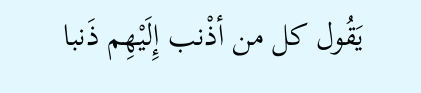يَقُول كل من أذْنب إِلَيْهِم ذَنبا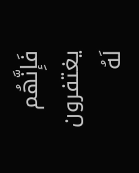فَإِنَّهُم يغتفرون لَهُ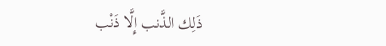ذَلِك الذَّنب إِلَّا ذَنْب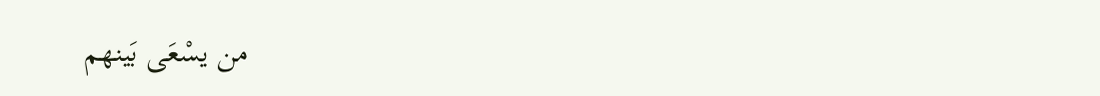من يسْعَى بَينهم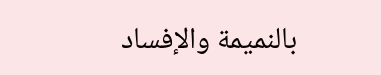بالنميمة والإفساد